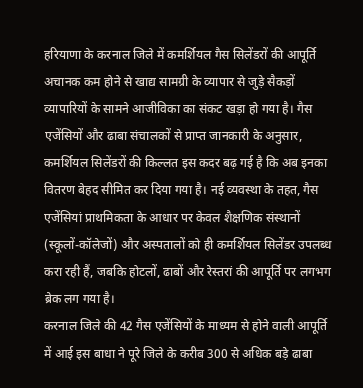हरियाणा के करनाल जिले में कमर्शियल गैस सिलेंडरों की आपूर्ति अचानक कम होने से खाद्य सामग्री के व्यापार से जुड़े सैकड़ों व्यापारियों के सामने आजीविका का संकट खड़ा हो गया है। गैस एजेंसियों और ढाबा संचालकों से प्राप्त जानकारी के अनुसार, कमर्शियल सिलेंडरों की किल्लत इस कदर बढ़ गई है कि अब इनका वितरण बेहद सीमित कर दिया गया है। नई व्यवस्था के तहत, गैस एजेंसियां प्राथमिकता के आधार पर केवल शैक्षणिक संस्थानों (स्कूलों-कॉलेजों) और अस्पतालों को ही कमर्शियल सिलेंडर उपलब्ध करा रही हैं, जबकि होटलों, ढाबों और रेस्तरां की आपूर्ति पर लगभग ब्रेक लग गया है।
करनाल जिले की 42 गैस एजेंसियों के माध्यम से होने वाली आपूर्ति में आई इस बाधा ने पूरे जिले के करीब 300 से अधिक बड़े ढाबा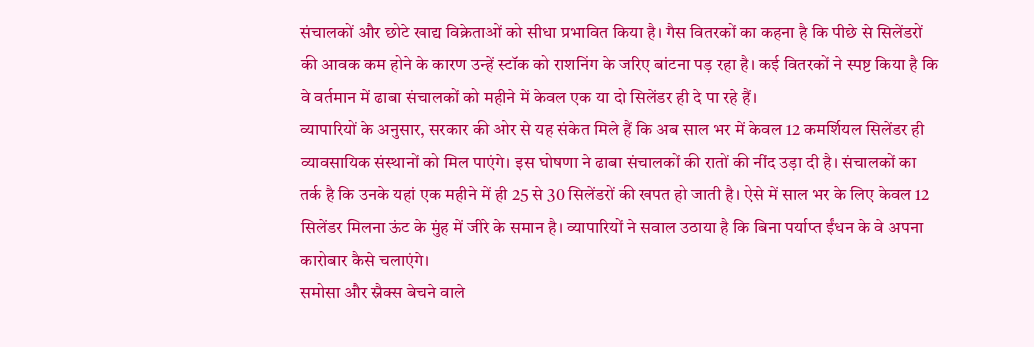संचालकों और छोटे खाद्य विक्रेताओं को सीधा प्रभावित किया है। गैस वितरकों का कहना है कि पीछे से सिलेंडरों की आवक कम होने के कारण उन्हें स्टॉक को राशनिंग के जरिए बांटना पड़ रहा है। कई वितरकों ने स्पष्ट किया है कि वे वर्तमान में ढाबा संचालकों को महीने में केवल एक या दो सिलेंडर ही दे पा रहे हैं।
व्यापारियों के अनुसार, सरकार की ओर से यह संकेत मिले हैं कि अब साल भर में केवल 12 कमर्शियल सिलेंडर ही व्यावसायिक संस्थानों को मिल पाएंगे। इस घोषणा ने ढाबा संचालकों की रातों की नींद उड़ा दी है। संचालकों का तर्क है कि उनके यहां एक महीने में ही 25 से 30 सिलेंडरों की खपत हो जाती है। ऐसे में साल भर के लिए केवल 12 सिलेंडर मिलना ऊंट के मुंह में जीरे के समान है। व्यापारियों ने सवाल उठाया है कि बिना पर्याप्त ईंधन के वे अपना कारोबार कैसे चलाएंगे।
समोसा और स्नैक्स बेचने वाले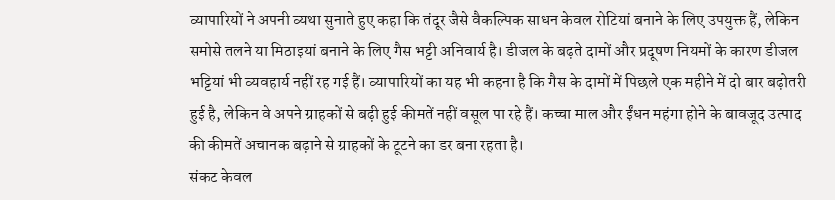व्यापारियों ने अपनी व्यथा सुनाते हुए कहा कि तंदूर जैसे वैकल्पिक साधन केवल रोटियां बनाने के लिए उपयुक्त हैं, लेकिन समोसे तलने या मिठाइयां बनाने के लिए गैस भट्टी अनिवार्य है। डीजल के बढ़ते दामों और प्रदूषण नियमों के कारण डीजल भट्टियां भी व्यवहार्य नहीं रह गई हैं। व्यापारियों का यह भी कहना है कि गैस के दामों में पिछले एक महीने में दो बार बढ़ोतरी हुई है, लेकिन वे अपने ग्राहकों से बढ़ी हुई कीमतें नहीं वसूल पा रहे हैं। कच्चा माल और ईंधन महंगा होने के बावजूद उत्पाद की कीमतें अचानक बढ़ाने से ग्राहकों के टूटने का डर बना रहता है।
संकट केवल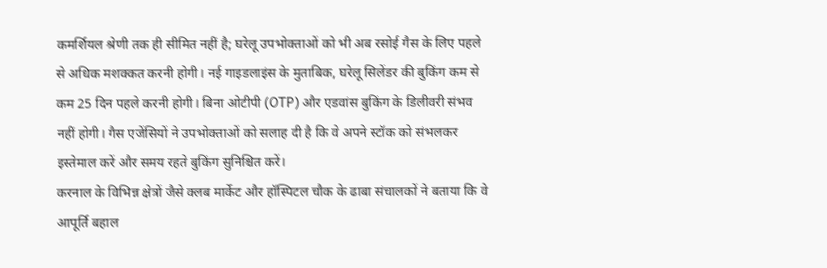कमर्शियल श्रेणी तक ही सीमित नहीं है; घरेलू उपभोक्ताओं को भी अब रसोई गैस के लिए पहले से अधिक मशक्कत करनी होगी। नई गाइडलाइंस के मुताबिक, घरेलू सिलेंडर की बुकिंग कम से कम 25 दिन पहले करनी होगी। बिना ओटीपी (OTP) और एडवांस बुकिंग के डिलीवरी संभव नहीं होगी। गैस एजेंसियों ने उपभोक्ताओं को सलाह दी है कि वे अपने स्टॉक को संभलकर इस्तेमाल करें और समय रहते बुकिंग सुनिश्चित करें।
करनाल के विभिन्न क्षेत्रों जैसे क्लब मार्केट और हॉस्पिटल चौक के ढाबा संचालकों ने बताया कि वे आपूर्ति बहाल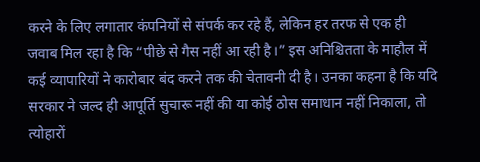करने के लिए लगातार कंपनियों से संपर्क कर रहे हैं, लेकिन हर तरफ से एक ही जवाब मिल रहा है कि “पीछे से गैस नहीं आ रही है।” इस अनिश्चितता के माहौल में कई व्यापारियों ने कारोबार बंद करने तक की चेतावनी दी है। उनका कहना है कि यदि सरकार ने जल्द ही आपूर्ति सुचारू नहीं की या कोई ठोस समाधान नहीं निकाला, तो त्योहारों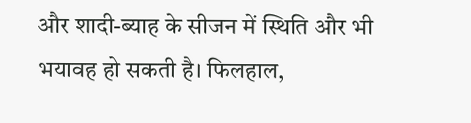और शादी-ब्याह के सीजन में स्थिति और भी भयावह हो सकती है। फिलहाल,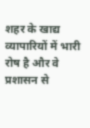शहर के खाद्य व्यापारियों में भारी रोष है और वे प्रशासन से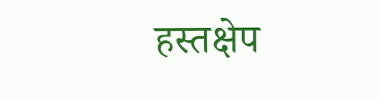हस्तक्षेप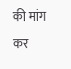की मांग कर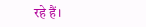रहे हैं।